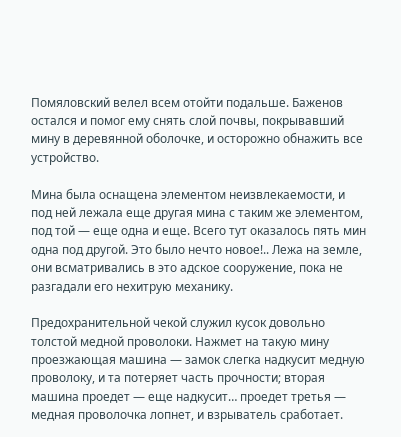Помяловский велел всем отойти подальше. Баженов остался и помог ему снять слой почвы, покрывавший мину в деревянной оболочке, и осторожно обнажить все устройство.

Мина была оснащена элементом неизвлекаемости, и под ней лежала еще другая мина с таким же элементом, под той — еще одна и еще. Всего тут оказалось пять мин одна под другой. Это было нечто новое!.. Лежа на земле, они всматривались в это адское сооружение, пока не разгадали его нехитрую механику.

Предохранительной чекой служил кусок довольно толстой медной проволоки. Нажмет на такую мину проезжающая машина — замок слегка надкусит медную проволоку, и та потеряет часть прочности; вторая машина проедет — еще надкусит… проедет третья — медная проволочка лопнет, и взрыватель сработает.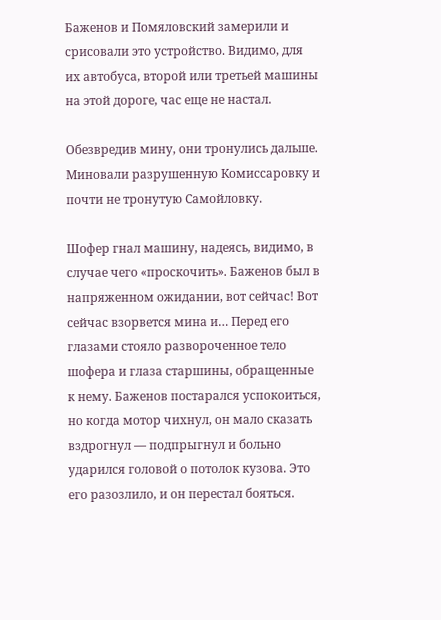Баженов и Помяловский замерили и срисовали это устройство. Видимо, для их автобуса, второй или третьей машины на этой дороге, час еще не настал.

Обезвредив мину, они тронулись дальше. Миновали разрушенную Комиссаровку и почти не тронутую Самойловку.

Шофер гнал машину, надеясь, видимо, в случае чего «проскочить». Баженов был в напряженном ожидании, вот сейчас! Вот сейчас взорвется мина и… Перед его глазами стояло развороченное тело шофера и глаза старшины, обращенные к нему. Баженов постарался успокоиться, но когда мотор чихнул, он мало сказать вздрогнул — подпрыгнул и больно ударился головой о потолок кузова. Это его разозлило, и он перестал бояться.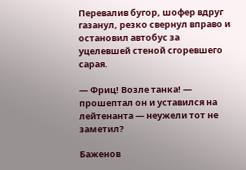Перевалив бугор, шофер вдруг газанул, резко свернул вправо и остановил автобус за уцелевшей стеной сгоревшего сарая.

— Фриц! Возле танка! — прошептал он и уставился на лейтенанта — неужели тот не заметил?

Баженов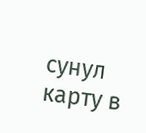сунул карту в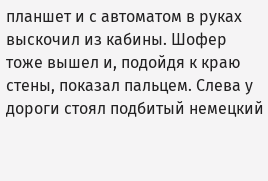планшет и с автоматом в руках выскочил из кабины. Шофер тоже вышел и, подойдя к краю стены, показал пальцем. Слева у дороги стоял подбитый немецкий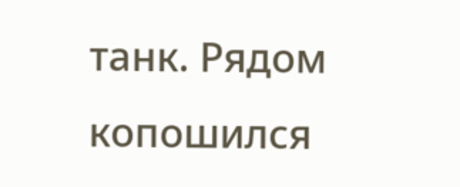танк. Рядом копошился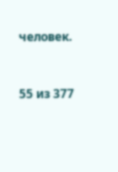человек.



55 из 377